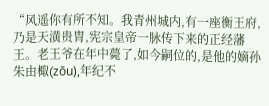“风遥你有所不知。我青州城内,有一座衡王府,乃是天潢贵胄,宪宗皇帝一脉传下来的正经藩王。老王爷在年中薨了,如今嗣位的,是他的嫡孙朱由棷(zōu),年纪不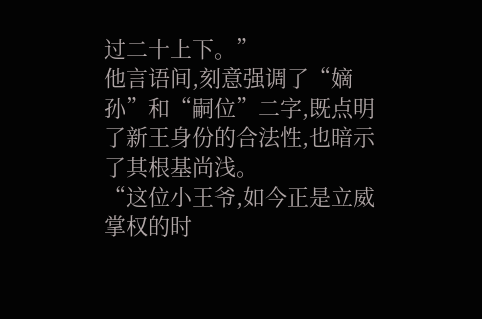过二十上下。”
他言语间,刻意强调了“嫡孙”和“嗣位”二字,既点明了新王身份的合法性,也暗示了其根基尚浅。
“这位小王爷,如今正是立威掌权的时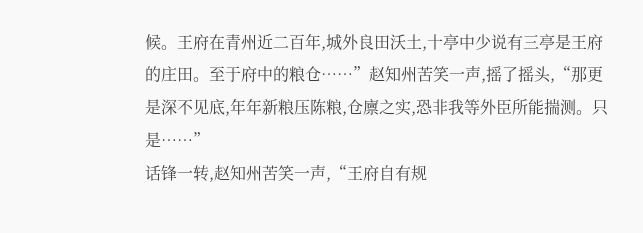候。王府在青州近二百年,城外良田沃土,十亭中少说有三亭是王府的庄田。至于府中的粮仓……”赵知州苦笑一声,摇了摇头,“那更是深不见底,年年新粮压陈粮,仓廪之实,恐非我等外臣所能揣测。只是……”
话锋一转,赵知州苦笑一声,“王府自有规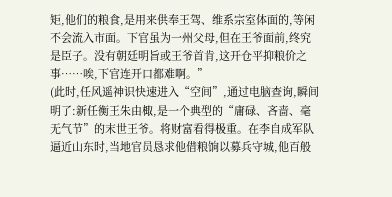矩,他们的粮食,是用来供奉王驾、维系宗室体面的,等闲不会流入市面。下官虽为一州父母,但在王爷面前,终究是臣子。没有朝廷明旨或王爷首肯,这开仓平抑粮价之事……唉,下官连开口都难啊。”
(此时,任风遥神识快速进入“空间”,通过电脑查询,瞬间明了:新任衡王朱由棷,是一个典型的“庸碌、吝啬、毫无气节”的末世王爷。将财富看得极重。在李自成军队逼近山东时,当地官员恳求他借粮饷以募兵守城,他百般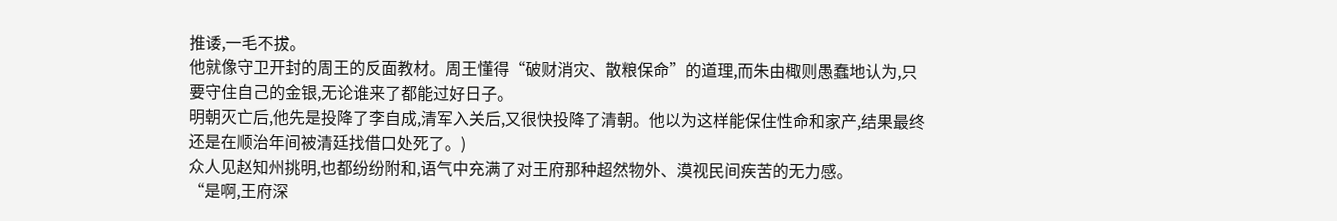推诿,一毛不拔。
他就像守卫开封的周王的反面教材。周王懂得“破财消灾、散粮保命”的道理,而朱由棷则愚蠢地认为,只要守住自己的金银,无论谁来了都能过好日子。
明朝灭亡后,他先是投降了李自成,清军入关后,又很快投降了清朝。他以为这样能保住性命和家产,结果最终还是在顺治年间被清廷找借口处死了。)
众人见赵知州挑明,也都纷纷附和,语气中充满了对王府那种超然物外、漠视民间疾苦的无力感。
“是啊,王府深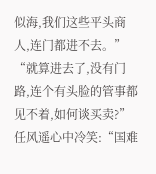似海,我们这些平头商人,连门都进不去。”
“就算进去了,没有门路,连个有头脸的管事都见不着,如何谈买卖?”
任风遥心中冷笑:“国难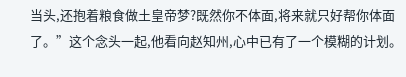当头,还抱着粮食做土皇帝梦?既然你不体面,将来就只好帮你体面了。”这个念头一起,他看向赵知州,心中已有了一个模糊的计划。